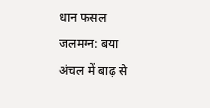धान फसल जलमग्न: बया अंचल में बाढ़ से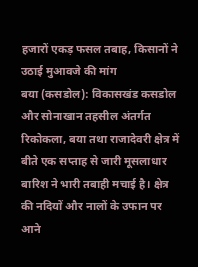हजारों एकड़ फसल तबाह, किसानों ने उठाई मुआवजे की मांग
बया (कसडोल): विकासखंड कसडोल और सोनाखान तहसील अंतर्गत रिकोकला, बया तथा राजादेवरी क्षेत्र में बीते एक सप्ताह से जारी मूसलाधार बारिश ने भारी तबाही मचाई है। क्षेत्र की नदियों और नालों के उफान पर आने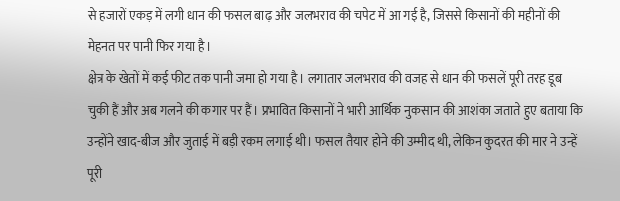से हजारों एकड़ में लगी धान की फसल बाढ़ और जलभराव की चपेट में आ गई है, जिससे किसानों की महीनों की मेहनत पर पानी फिर गया है।
क्षेत्र के खेतों में कई फीट तक पानी जमा हो गया है। लगातार जलभराव की वजह से धान की फसलें पूरी तरह डूब चुकी हैं और अब गलने की कगार पर हैं। प्रभावित किसानों ने भारी आर्थिक नुकसान की आशंका जताते हुए बताया कि उन्होंने खाद-बीज और जुताई में बड़ी रकम लगाई थी। फसल तैयार होने की उम्मीद थी, लेकिन कुदरत की मार ने उन्हें पूरी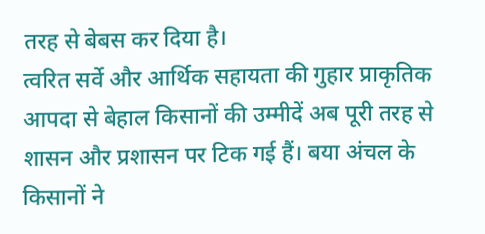तरह से बेबस कर दिया है।
त्वरित सर्वे और आर्थिक सहायता की गुहार प्राकृतिक आपदा से बेहाल किसानों की उम्मीदें अब पूरी तरह से शासन और प्रशासन पर टिक गई हैं। बया अंचल के किसानों ने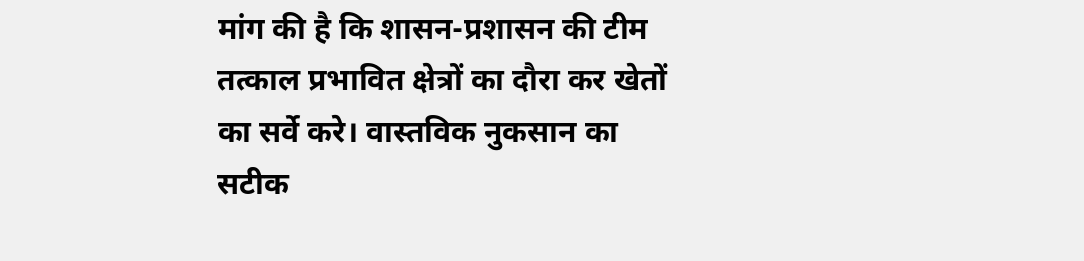मांग की है कि शासन-प्रशासन की टीम तत्काल प्रभावित क्षेत्रों का दौरा कर खेतों का सर्वे करे। वास्तविक नुकसान का सटीक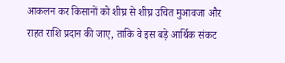आकलन कर किसानों को शीघ्र से शीघ्र उचित मुआवजा और राहत राशि प्रदान की जाए, ताकि वे इस बड़े आर्थिक संकट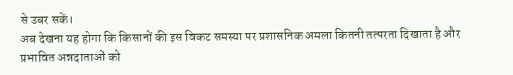से उबर सकें।
अब देखना यह होगा कि किसानों की इस विकट समस्या पर प्रशासनिक अमला कितनी तत्परता दिखाता है और प्रभावित अन्नदाताओं को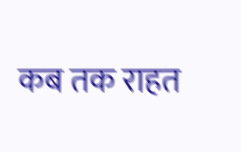कब तक राहत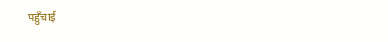पहुँचाई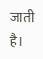जाती है।